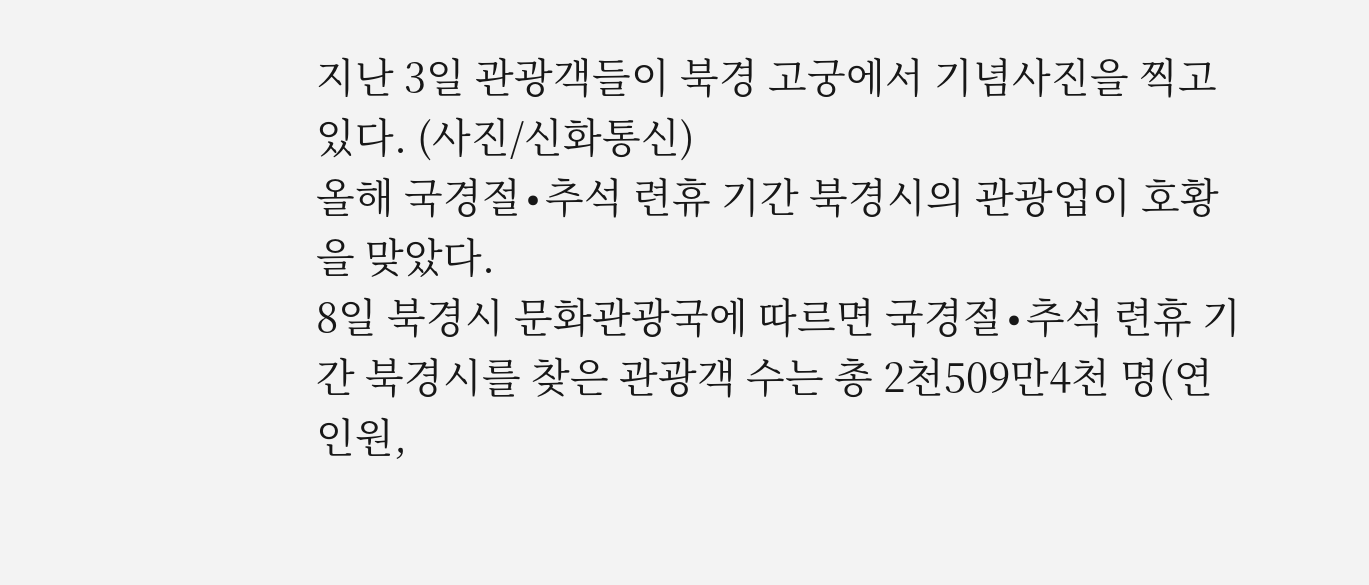지난 3일 관광객들이 북경 고궁에서 기념사진을 찍고 있다. (사진/신화통신)
올해 국경절∙추석 련휴 기간 북경시의 관광업이 호황을 맞았다.
8일 북경시 문화관광국에 따르면 국경절∙추석 련휴 기간 북경시를 찾은 관광객 수는 총 2천509만4천 명(연인원,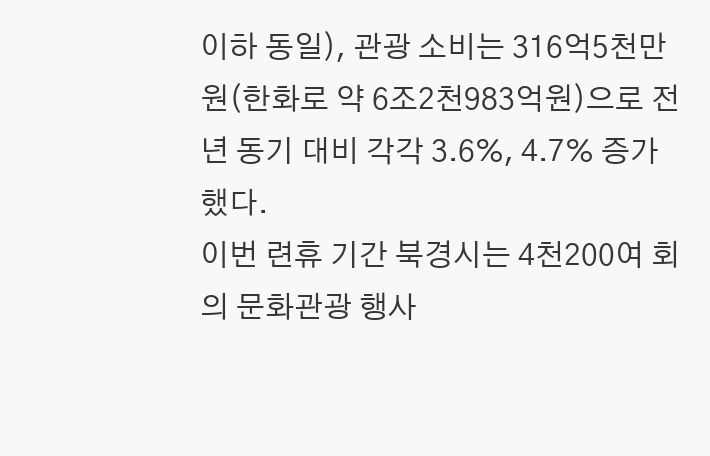이하 동일), 관광 소비는 316억5천만 원(한화로 약 6조2천983억원)으로 전년 동기 대비 각각 3.6%, 4.7% 증가했다.
이번 련휴 기간 북경시는 4천200여 회의 문화관광 행사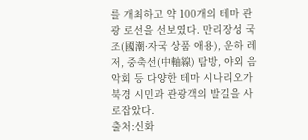를 개최하고 약 100개의 테마 관광 로선을 선보였다. 만리장성 국조(國潮·자국 상품 애용), 운하 레저, 중축선(中軸線) 탐방, 야외 음악회 등 다양한 테마 시나리오가 북경 시민과 관광객의 발길을 사로잡았다.
출처:신화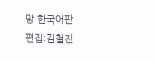망 한국어판
편집:김철진